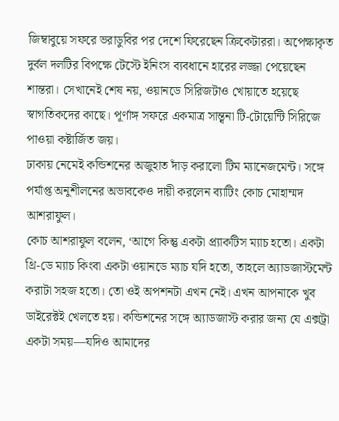জিম্বাবুয়ে সফরে ভরাডুবির পর দেশে ফিরেছেন ক্রিকেটাররা। অপেক্ষাকৃত দুর্বল দলটির বিপক্ষে টেস্টে ইনিংস ব্যবধানে হারের লজ্জা পেয়েছেন শান্তরা। সেখানেই শেষ নয়, ওয়ানডে সিরিজটাও খোয়াতে হয়েছে স্বাগতিকদের কাছে। পূর্ণাঙ্গ সফরে একমাত্র সান্ত্বনা টি-টোয়েন্টি সিরিজে পাওয়া কষ্টার্জিত জয়।
ঢাকায় নেমেই কন্ডিশনের অজুহাত দাঁড় করালো টিম ম্যানেজমেন্ট। সঙ্গে পর্যাপ্ত অনুশীলনের অভাবকেও দায়ী করলেন ব্যাটিং কোচ মোহাম্মদ আশরাফুল।
কোচ আশরাফুল বলেন, ‘আগে কিন্তু একটা প্র্যাকটিস ম্যাচ হতো। একটা থ্রি-ডে ম্যাচ কিংবা একটা ওয়ানডে ম্যাচ যদি হতো, তাহলে অ্যাডজাস্টমেন্ট করাটা সহজ হতো। তো ওই অপশনটা এখন নেই। এখন আপনাকে খুব ডাইরেক্টই খেলতে হয়। কন্ডিশনের সঙ্গে অ্যাডজাস্ট করার জন্য যে এক্সট্রা একটা সময়—যদিও আমাদের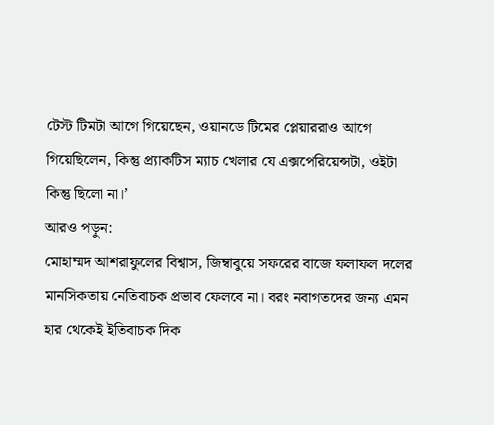টেস্ট টিমটা আগে গিয়েছেন, ওয়ানডে টিমের প্লেয়াররাও আগে গিয়েছিলেন, কিন্তু প্র্যাকটিস ম্যাচ খেলার যে এক্সপেরিয়েন্সটা, ওইটা কিন্তু ছিলো না।’
আরও পড়ুন:
মোহাম্মদ আশরাফুলের বিশ্বাস, জিম্বাবুয়ে সফরের বাজে ফলাফল দলের মানসিকতায় নেতিবাচক প্রভাব ফেলবে না। বরং নবাগতদের জন্য এমন হার থেকেই ইতিবাচক দিক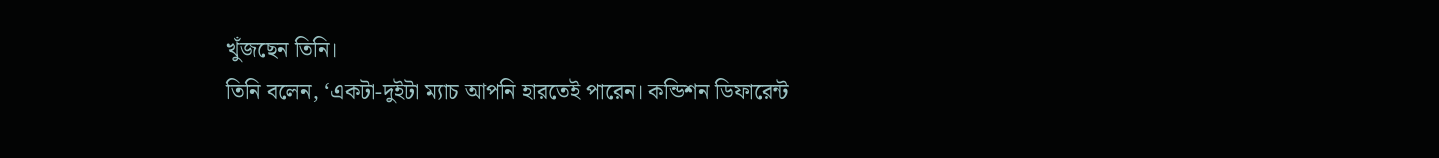খুঁজছেন তিনি।
তিনি বলেন, ‘একটা-দুইটা ম্যাচ আপনি হারতেই পারেন। কন্ডিশন ডিফারেন্ট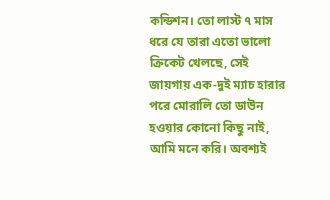কন্ডিশন। তো লাস্ট ৭ মাস ধরে যে তারা এতো ভালো ক্রিকেট খেলছে, সেই জায়গায় এক-দুই ম্যাচ হারার পরে মোরালি তো ডাউন হওয়ার কোনো কিছু নাই, আমি মনে করি। অবশ্যই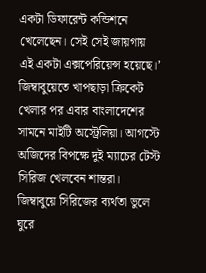একটা ডিফারেন্ট কন্ডিশনে খেলেছেন। সেই সেই জায়গায় এই একটা এক্সপেরিয়েন্স হয়েছে।’
জিম্বাবুয়েতে খাপছাড়া ক্রিকেট খেলার পর এবার বাংলাদেশের সামনে মাইটি অস্ট্রেলিয়া। আগস্টে অজিদের বিপক্ষে দুই ম্যাচের টেস্ট সিরিজ খেলবেন শান্তরা। জিম্বাবুয়ে সিরিজের ব্যর্থতা ভুলে ঘুরে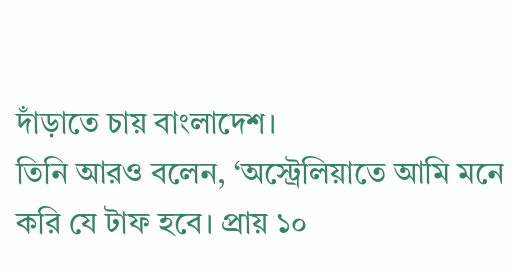দাঁড়াতে চায় বাংলাদেশ।
তিনি আরও বলেন, ‘অস্ট্রেলিয়াতে আমি মনে করি যে টাফ হবে। প্রায় ১০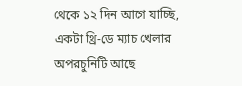থেকে ১২ দিন আগে যাচ্ছি, একটা থ্রি-ডে ম্যাচ খেলার অপরচুনিটি আছে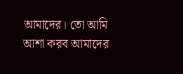আমাদের। তো আমি আশা করব আমাদের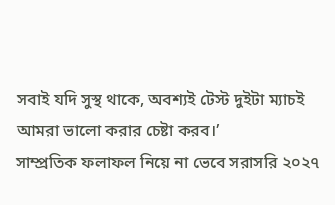সবাই যদি সুস্থ থাকে, অবশ্যই টেস্ট দুইটা ম্যাচই আমরা ভালো করার চেষ্টা করব।’
সাম্প্রতিক ফলাফল নিয়ে না ভেবে সরাসরি ২০২৭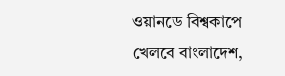ওয়ানডে বিশ্বকাপে খেলবে বাংলাদেশ,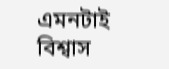এমনটাই বিশ্বাস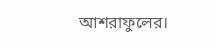আশরাফুলের।